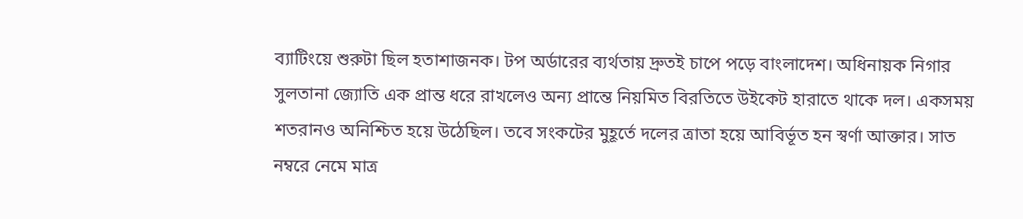ব্যাটিংয়ে শুরুটা ছিল হতাশাজনক। টপ অর্ডারের ব্যর্থতায় দ্রুতই চাপে পড়ে বাংলাদেশ। অধিনায়ক নিগার সুলতানা জ্যোতি এক প্রান্ত ধরে রাখলেও অন্য প্রান্তে নিয়মিত বিরতিতে উইকেট হারাতে থাকে দল। একসময় শতরানও অনিশ্চিত হয়ে উঠেছিল। তবে সংকটের মুহূর্তে দলের ত্রাতা হয়ে আবির্ভূত হন স্বর্ণা আক্তার। সাত নম্বরে নেমে মাত্র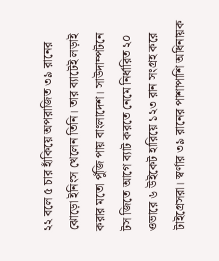২২ বলে ৫ চার হাঁকিয়ে অপরাজিত ৩৯ রানের ঝোড়ো ইনিংস খেলেন তিনি। তার ব্যাটেই লড়াই করার মতো পুঁজি পায় বাংলাদেশ। সাউদাম্পটনে টস জিতে আগে ব্যাট করতে নেমে নির্ধারিত ২০ ওভারে ৬ উইকেট হারিয়ে ১২৩ রান সংগ্রহ করে টাইগ্রেসরা। স্বর্ণার ৩৯ রানের পাশাপাশি অধিনায়ক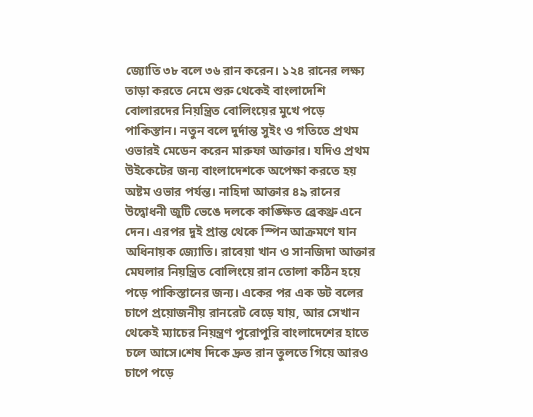জ্যোতি ৩৮ বলে ৩৬ রান করেন। ১২৪ রানের লক্ষ্য তাড়া করতে নেমে শুরু থেকেই বাংলাদেশি বোলারদের নিয়ন্ত্রিত বোলিংয়ের মুখে পড়ে পাকিস্তান। নতুন বলে দুর্দান্ত সুইং ও গতিতে প্রথম ওভারই মেডেন করেন মারুফা আক্তার। যদিও প্রথম উইকেটের জন্য বাংলাদেশকে অপেক্ষা করতে হয় অষ্টম ওভার পর্যন্ত। নাহিদা আক্তার ৪৯ রানের উদ্বোধনী জুটি ভেঙে দলকে কাঙ্ক্ষিত ব্রেকথ্রু এনে দেন। এরপর দুই প্রান্ত থেকে স্পিন আক্রমণে যান অধিনায়ক জ্যোতি। রাবেয়া খান ও সানজিদা আক্তার মেঘলার নিয়ন্ত্রিত বোলিংয়ে রান তোলা কঠিন হয়ে পড়ে পাকিস্তানের জন্য। একের পর এক ডট বলের চাপে প্রয়োজনীয় রানরেট বেড়ে যায়, আর সেখান থেকেই ম্যাচের নিয়ন্ত্রণ পুরোপুরি বাংলাদেশের হাতে চলে আসে।শেষ দিকে দ্রুত রান তুলতে গিয়ে আরও চাপে পড়ে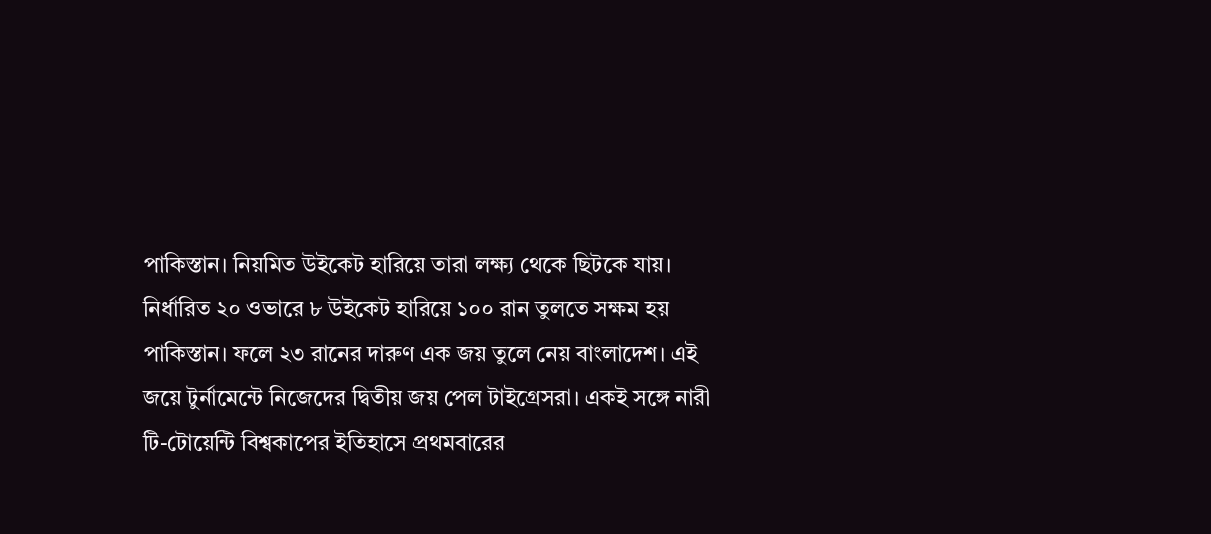পাকিস্তান। নিয়মিত উইকেট হারিয়ে তারা লক্ষ্য থেকে ছিটকে যায়। নির্ধারিত ২০ ওভারে ৮ উইকেট হারিয়ে ১০০ রান তুলতে সক্ষম হয় পাকিস্তান। ফলে ২৩ রানের দারুণ এক জয় তুলে নেয় বাংলাদেশ। এই জয়ে টুর্নামেন্টে নিজেদের দ্বিতীয় জয় পেল টাইগ্রেসরা। একই সঙ্গে নারী টি-টোয়েন্টি বিশ্বকাপের ইতিহাসে প্রথমবারের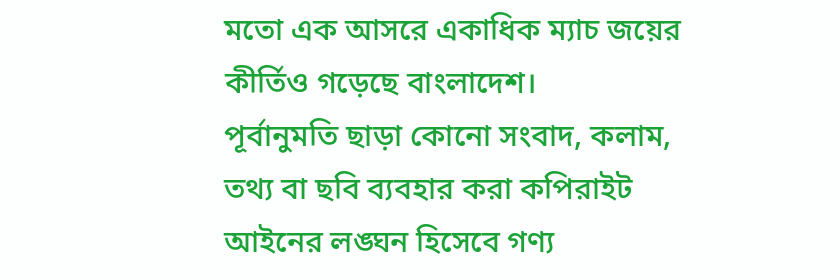মতো এক আসরে একাধিক ম্যাচ জয়ের কীর্তিও গড়েছে বাংলাদেশ।
পূর্বানুমতি ছাড়া কোনো সংবাদ, কলাম, তথ্য বা ছবি ব্যবহার করা কপিরাইট আইনের লঙ্ঘন হিসেবে গণ্য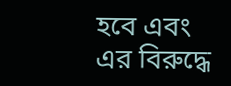হবে এবং এর বিরুদ্ধে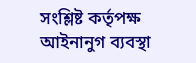সংশ্লিষ্ট কর্তৃপক্ষ আইনানুগ ব্যবস্থা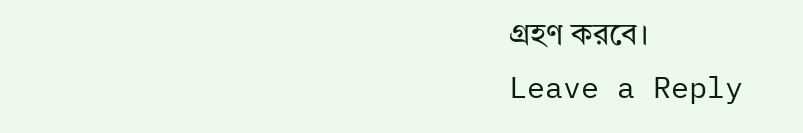গ্রহণ করবে।
Leave a Reply